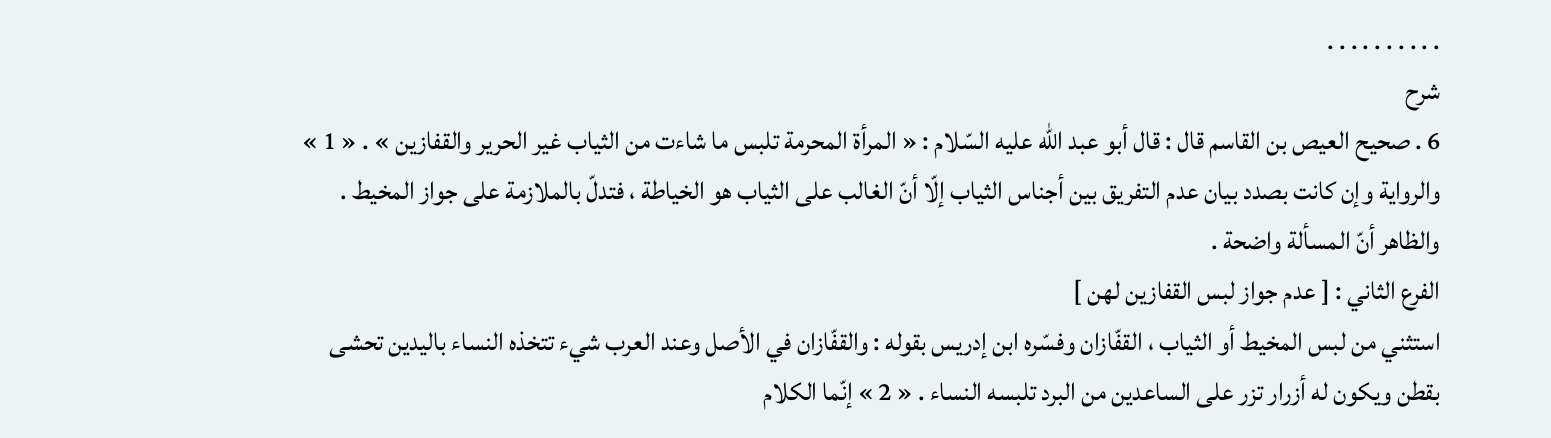. . . . . . . . . .
شرح
6 . صحيح العيص بن القاسم قال : قال أبو عبد اللّه عليه السّلام : « المرأة المحرمة تلبس ما شاءت من الثياب غير الحرير والقفازين » . « 1 »
والرواية وإن كانت بصدد بيان عدم التفريق بين أجناس الثياب إلّا أنّ الغالب على الثياب هو الخياطة ، فتدلّ بالملازمة على جواز المخيط .
والظاهر أنّ المسألة واضحة .
الفرع الثاني : [ عدم جواز لبس القفازين لهن ]
استثني من لبس المخيط أو الثياب ، القفّازان وفسّره ابن إدريس بقوله : والقفّازان في الأصل وعند العرب شيء تتخذه النساء باليدين تحشى بقطن ويكون له أزرار تزر على الساعدين من البرد تلبسه النساء . « 2 » إنّما الكلام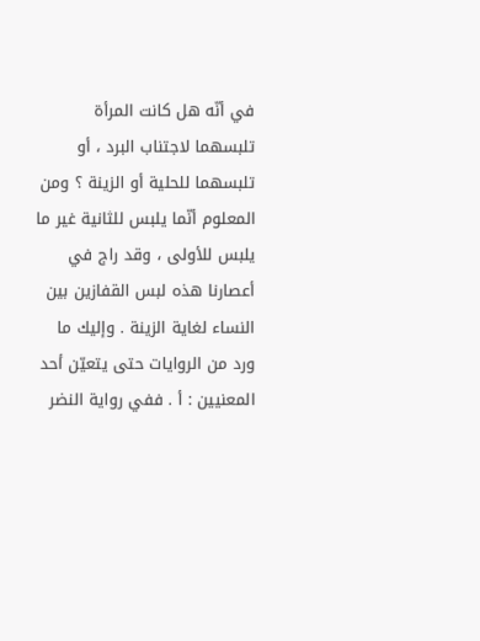في أنّه هل كانت المرأة تلبسهما لاجتناب البرد ، أو تلبسهما للحلية أو الزينة ؟ ومن المعلوم أنّما يلبس للثانية غير ما يلبس للأولى ، وقد راج في أعصارنا هذه لبس القفازين بين النساء لغاية الزينة . وإليك ما ورد من الروايات حتى يتعيّن أحد المعنيين : أ . ففي رواية النضر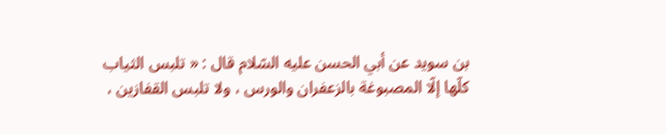بن سويد عن أبي الحسن عليه السّلام قال : « تلبس الثياب كلّها إلّا المصبوغة بالزعفران والورس ، ولا تلبس القفازين ،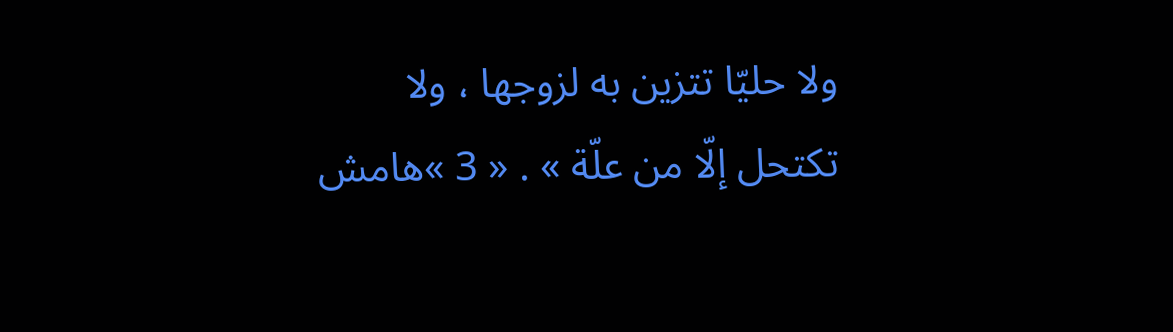ولا حليّا تتزين به لزوجها ، ولا تكتحل إلّا من علّة » . « 3 »هامش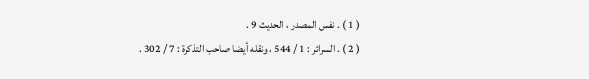( 1 ) . نفس المصدر ، الحديث 9 .
( 2 ) . السرائر : 1 / 544 ، ونقله أيضا صاحب التذكرة : 7 / 302 .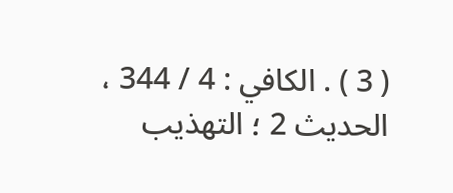( 3 ) . الكافي : 4 / 344 ، الحديث 2 ؛ التهذيب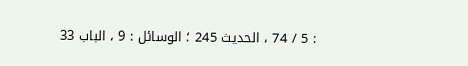: 5 / 74 ، الحديث 245 ؛ الوسائل : 9 ، الباب 33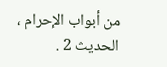من أبواب الإحرام ، الحديث 2 .